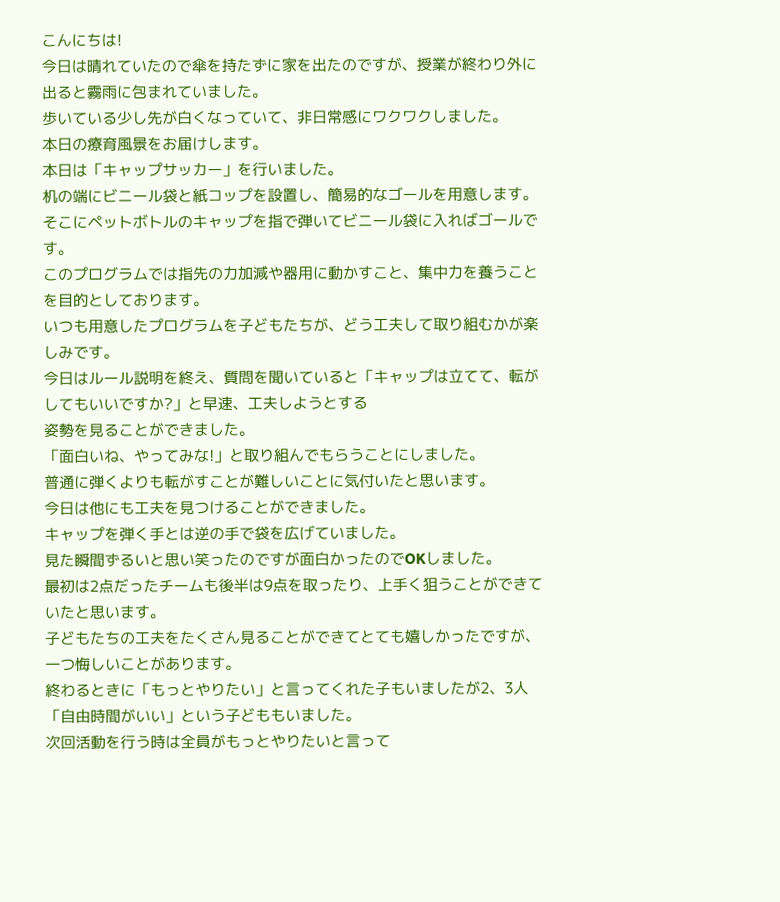こんにちは!
今日は晴れていたので傘を持たずに家を出たのですが、授業が終わり外に出ると霧雨に包まれていました。
歩いている少し先が白くなっていて、非日常感にワクワクしました。
本日の療育風景をお届けします。
本日は「キャップサッカー」を行いました。
机の端にビニール袋と紙コップを設置し、簡易的なゴールを用意します。
そこにペットボトルのキャップを指で弾いてビニール袋に入ればゴールです。
このプログラムでは指先の力加減や器用に動かすこと、集中力を養うことを目的としております。
いつも用意したプログラムを子どもたちが、どう工夫して取り組むかが楽しみです。
今日はルール説明を終え、質問を聞いていると「キャップは立てて、転がしてもいいですか?」と早速、工夫しようとする
姿勢を見ることができました。
「面白いね、やってみな!」と取り組んでもらうことにしました。
普通に弾くよりも転がすことが難しいことに気付いたと思います。
今日は他にも工夫を見つけることができました。
キャップを弾く手とは逆の手で袋を広げていました。
見た瞬間ずるいと思い笑ったのですが面白かったのでOKしました。
最初は2点だったチームも後半は9点を取ったり、上手く狙うことができていたと思います。
子どもたちの工夫をたくさん見ることができてとても嬉しかったですが、一つ悔しいことがあります。
終わるときに「もっとやりたい」と言ってくれた子もいましたが2、3人「自由時間がいい」という子どももいました。
次回活動を行う時は全員がもっとやりたいと言って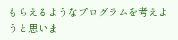もらえるようなプログラムを考えようと思いま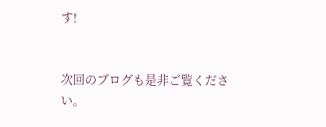す!


次回のブログも是非ご覧ください。